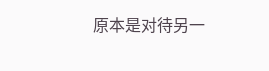原本是对待另一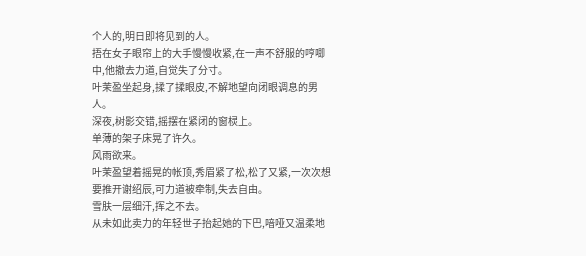个人的,明日即将见到的人。
捂在女子眼帘上的大手慢慢收紧,在一声不舒服的哼唧中,他撤去力道,自觉失了分寸。
叶茉盈坐起身,揉了揉眼皮,不解地望向闭眼调息的男人。
深夜,树影交错,摇摆在紧闭的窗棂上。
单薄的架子床晃了许久。
风雨欲来。
叶茉盈望着摇晃的帐顶,秀眉紧了松,松了又紧,一次次想要推开谢绍辰,可力道被牵制,失去自由。
雪肤一层细汗,挥之不去。
从未如此卖力的年轻世子抬起她的下巴,喑哑又温柔地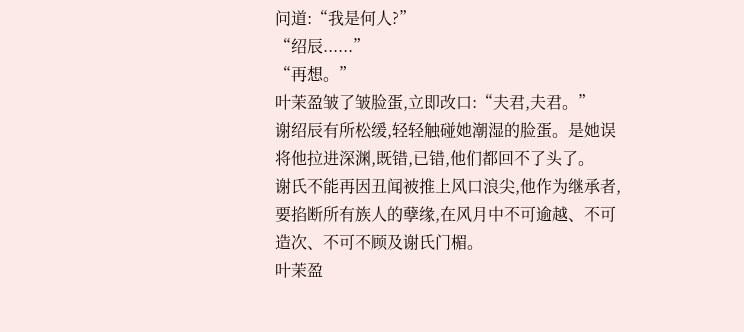问道:“我是何人?”
“绍辰......”
“再想。”
叶茉盈皱了皱脸蛋,立即改口:“夫君,夫君。”
谢绍辰有所松缓,轻轻触碰她潮湿的脸蛋。是她误将他拉进深渊,既错,已错,他们都回不了头了。
谢氏不能再因丑闻被推上风口浪尖,他作为继承者,要掐断所有族人的孽缘,在风月中不可逾越、不可造次、不可不顾及谢氏门楣。
叶茉盈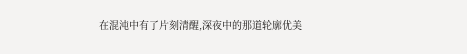在混沌中有了片刻清醒,深夜中的那道轮廓优美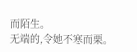而陌生。
无端的,令她不寒而栗。